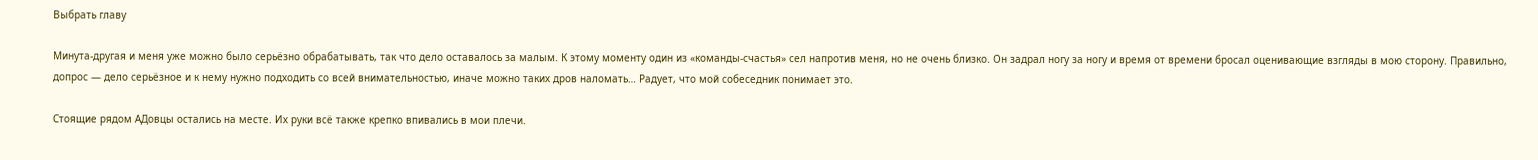Выбрать главу

Минута-другая и меня уже можно было серьёзно обрабатывать, так что дело оставалось за малым. К этому моменту один из «команды-счастья» сел напротив меня, но не очень близко. Он задрал ногу за ногу и время от времени бросал оценивающие взгляды в мою сторону. Правильно, допрос — дело серьёзное и к нему нужно подходить со всей внимательностью, иначе можно таких дров наломать… Радует, что мой собеседник понимает это.

Стоящие рядом АДовцы остались на месте. Их руки всё также крепко впивались в мои плечи.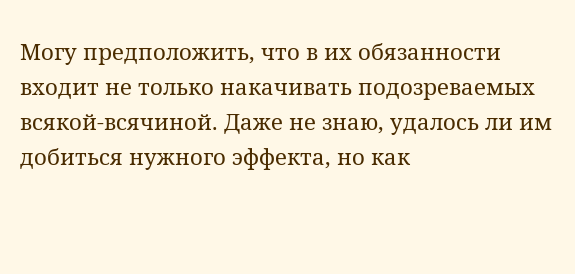Могу предположить, что в их обязанности входит не только накачивать подозреваемых всякой-всячиной. Даже не знаю, удалось ли им добиться нужного эффекта, но как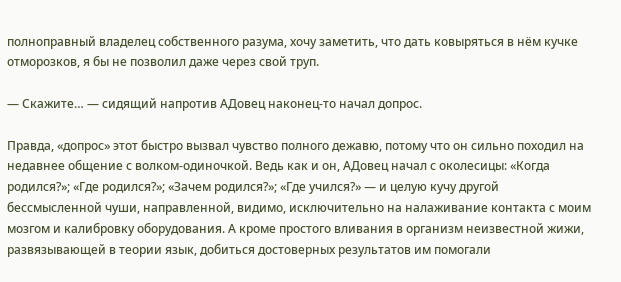полноправный владелец собственного разума, хочу заметить, что дать ковыряться в нём кучке отморозков, я бы не позволил даже через свой труп.

— Скажите… — сидящий напротив АДовец наконец-то начал допрос.

Правда, «допрос» этот быстро вызвал чувство полного дежавю, потому что он сильно походил на недавнее общение с волком-одиночкой. Ведь как и он, АДовец начал с околесицы: «Когда родился?»; «Где родился?»; «Зачем родился?»; «Где учился?» — и целую кучу другой бессмысленной чуши, направленной, видимо, исключительно на налаживание контакта с моим мозгом и калибровку оборудования. А кроме простого вливания в организм неизвестной жижи, развязывающей в теории язык, добиться достоверных результатов им помогали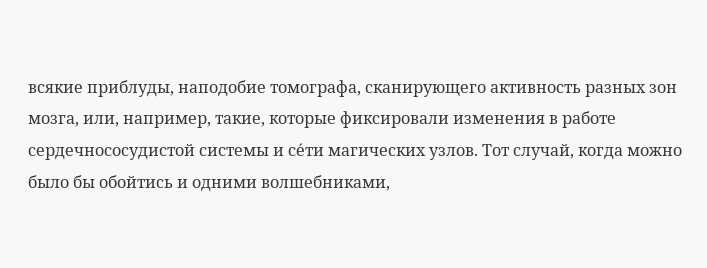всякие приблуды, наподобие томографа, сканирующего активность разных зон мозга, или, например, такие, которые фиксировали изменения в работе сердечнососудистой системы и се́ти магических узлов. Тот случай, когда можно было бы обойтись и одними волшебниками,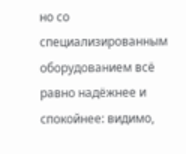но со специализированным оборудованием всё равно надёжнее и спокойнее: видимо,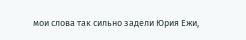мои слова так сильно задели Юрия Ежи,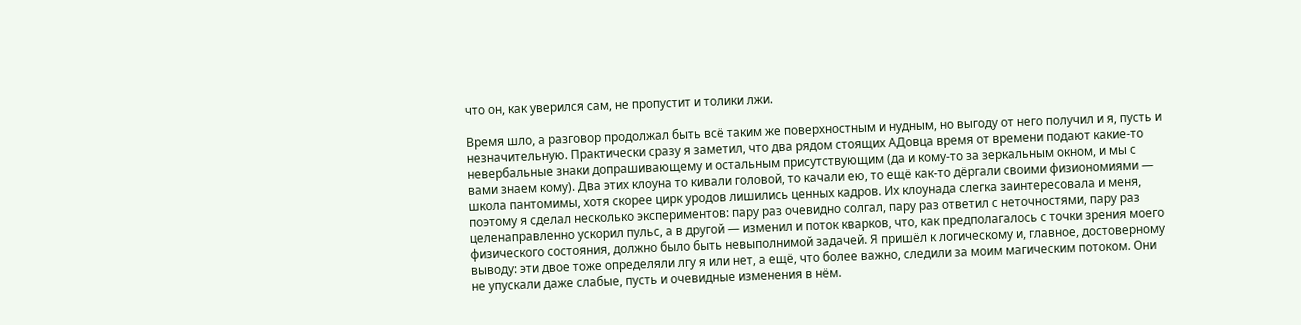что он, как уверился сам, не пропустит и толики лжи.

Время шло, а разговор продолжал быть всё таким же поверхностным и нудным, но выгоду от него получил и я, пусть и незначительную. Практически сразу я заметил, что два рядом стоящих АДовца время от времени подают какие-то невербальные знаки допрашивающему и остальным присутствующим (да и кому-то за зеркальным окном, и мы с вами знаем кому). Два этих клоуна то кивали головой, то качали ею, то ещё как-то дёргали своими физиономиями — школа пантомимы, хотя скорее цирк уродов лишились ценных кадров. Их клоунада слегка заинтересовала и меня, поэтому я сделал несколько экспериментов: пару раз очевидно солгал, пару раз ответил с неточностями, пару раз целенаправленно ускорил пульс, а в другой — изменил и поток кварков, что, как предполагалось с точки зрения моего физического состояния, должно было быть невыполнимой задачей. Я пришёл к логическому и, главное, достоверному выводу: эти двое тоже определяли лгу я или нет, а ещё, что более важно, следили за моим магическим потоком. Они не упускали даже слабые, пусть и очевидные изменения в нём.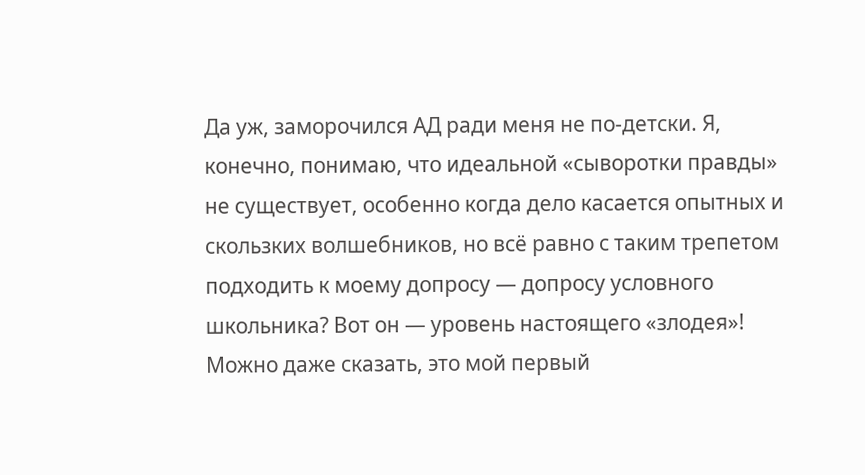Да уж, заморочился АД ради меня не по-детски. Я, конечно, понимаю, что идеальной «сыворотки правды» не существует, особенно когда дело касается опытных и скользких волшебников, но всё равно с таким трепетом подходить к моему допросу — допросу условного школьника? Вот он — уровень настоящего «злодея»! Можно даже сказать, это мой первый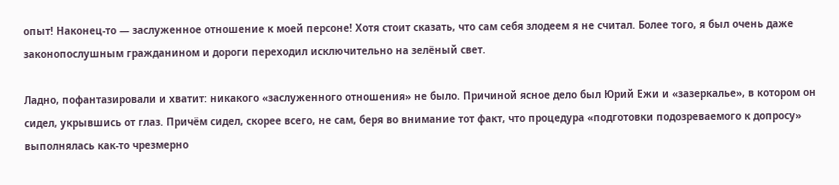опыт! Наконец-то — заслуженное отношение к моей персоне! Хотя стоит сказать, что сам себя злодеем я не считал. Более того, я был очень даже законопослушным гражданином и дороги переходил исключительно на зелёный свет.

Ладно, пофантазировали и хватит: никакого «заслуженного отношения» не было. Причиной ясное дело был Юрий Ежи и «зазеркалье», в котором он сидел, укрывшись от глаз. Причём сидел, скорее всего, не сам, беря во внимание тот факт, что процедура «подготовки подозреваемого к допросу» выполнялась как-то чрезмерно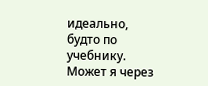идеально, будто по учебнику. Может я через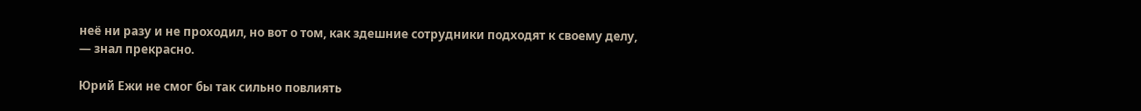неё ни разу и не проходил, но вот о том, как здешние сотрудники подходят к своему делу, — знал прекрасно.

Юрий Ежи не смог бы так сильно повлиять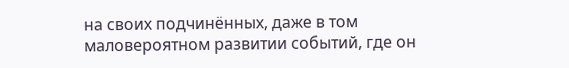на своих подчинённых, даже в том маловероятном развитии событий, где он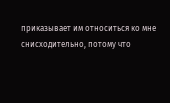приказывает им относиться ко мне снисходительно, потому что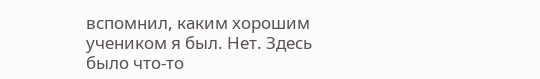вспомнил, каким хорошим учеником я был. Нет. Здесь было что-то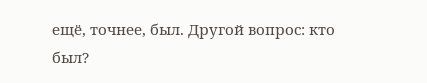ещё, точнее, был. Другой вопрос: кто был?